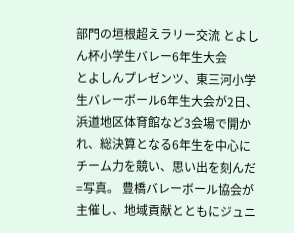部門の垣根超えラリー交流 とよしん杯小学生バレー6年生大会
とよしんプレゼンツ、東三河小学生バレーボール6年生大会が2日、浜道地区体育館など3会場で開かれ、総決算となる6年生を中心にチーム力を競い、思い出を刻んだ=写真。 豊橋バレーボール協会が主催し、地域貢献とともにジュニ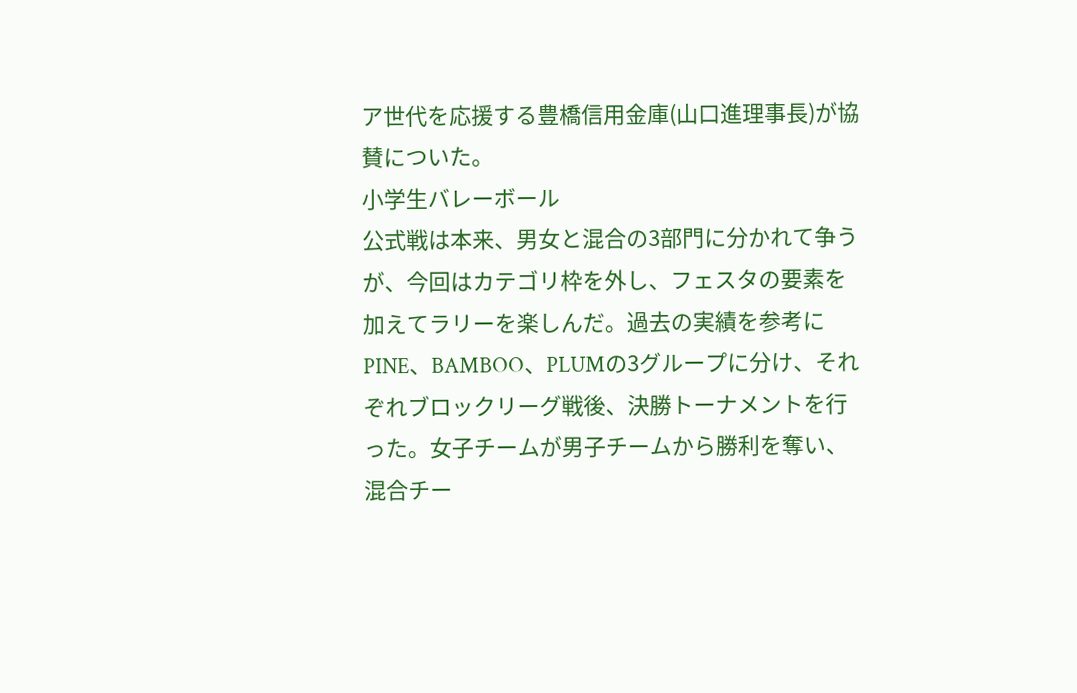ア世代を応援する豊橋信用金庫(山口進理事長)が協賛についた。
小学生バレーボール
公式戦は本来、男女と混合の3部門に分かれて争うが、今回はカテゴリ枠を外し、フェスタの要素を加えてラリーを楽しんだ。過去の実績を参考にPINE、BAMBOO、PLUMの3グループに分け、それぞれブロックリーグ戦後、決勝トーナメントを行った。女子チームが男子チームから勝利を奪い、混合チー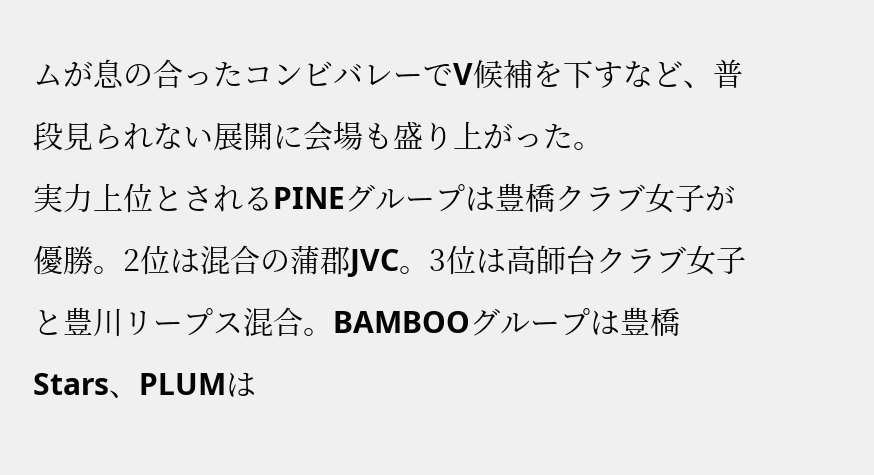ムが息の合ったコンビバレーでV候補を下すなど、普段見られない展開に会場も盛り上がった。
実力上位とされるPINEグループは豊橋クラブ女子が優勝。2位は混合の蒲郡JVC。3位は高師台クラブ女子と豊川リープス混合。BAMBOOグループは豊橋Stars、PLUMは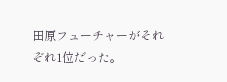田原フューチャーがそれぞれ1位だった。